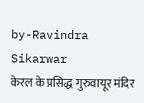by-Ravindra Sikarwar
केरल के प्रसिद्ध गुरुवायूर मंदिर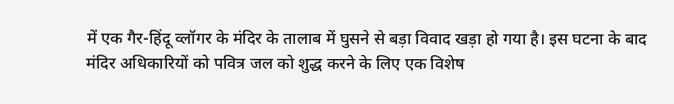में एक गैर-हिंदू व्लॉगर के मंदिर के तालाब में घुसने से बड़ा विवाद खड़ा हो गया है। इस घटना के बाद मंदिर अधिकारियों को पवित्र जल को शुद्ध करने के लिए एक विशेष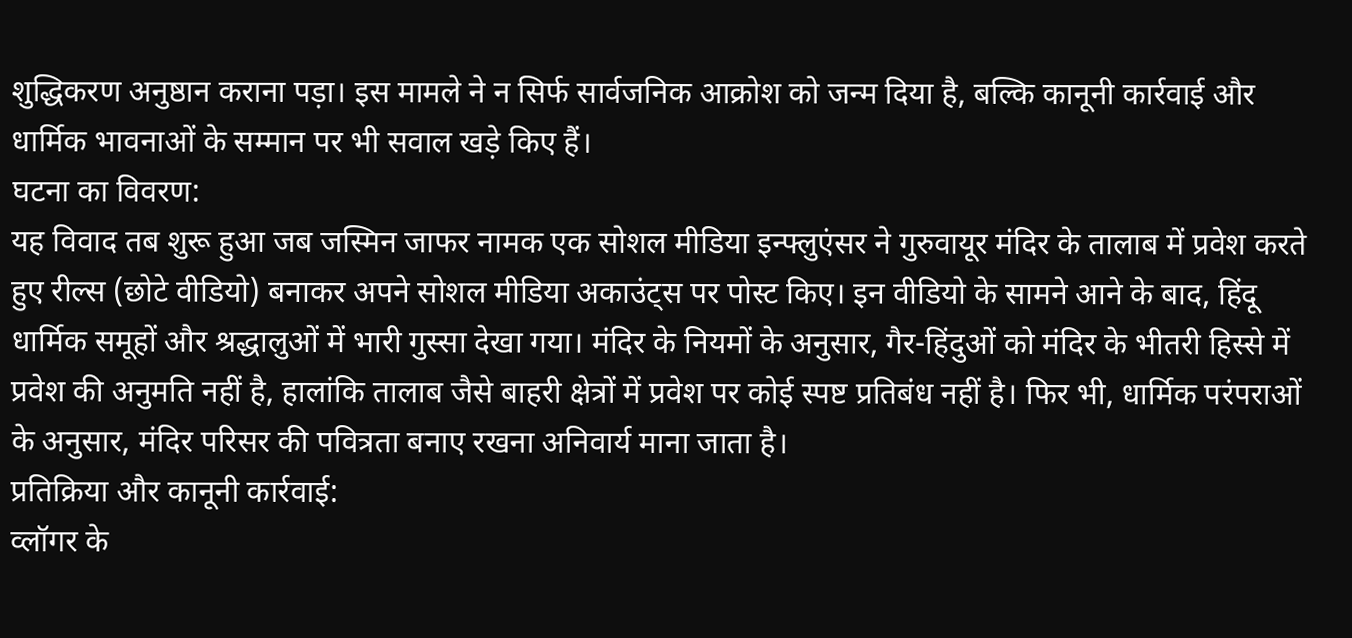शुद्धिकरण अनुष्ठान कराना पड़ा। इस मामले ने न सिर्फ सार्वजनिक आक्रोश को जन्म दिया है, बल्कि कानूनी कार्रवाई और धार्मिक भावनाओं के सम्मान पर भी सवाल खड़े किए हैं।
घटना का विवरण:
यह विवाद तब शुरू हुआ जब जस्मिन जाफर नामक एक सोशल मीडिया इन्फ्लुएंसर ने गुरुवायूर मंदिर के तालाब में प्रवेश करते हुए रील्स (छोटे वीडियो) बनाकर अपने सोशल मीडिया अकाउंट्स पर पोस्ट किए। इन वीडियो के सामने आने के बाद, हिंदू धार्मिक समूहों और श्रद्धालुओं में भारी गुस्सा देखा गया। मंदिर के नियमों के अनुसार, गैर-हिंदुओं को मंदिर के भीतरी हिस्से में प्रवेश की अनुमति नहीं है, हालांकि तालाब जैसे बाहरी क्षेत्रों में प्रवेश पर कोई स्पष्ट प्रतिबंध नहीं है। फिर भी, धार्मिक परंपराओं के अनुसार, मंदिर परिसर की पवित्रता बनाए रखना अनिवार्य माना जाता है।
प्रतिक्रिया और कानूनी कार्रवाई:
व्लॉगर के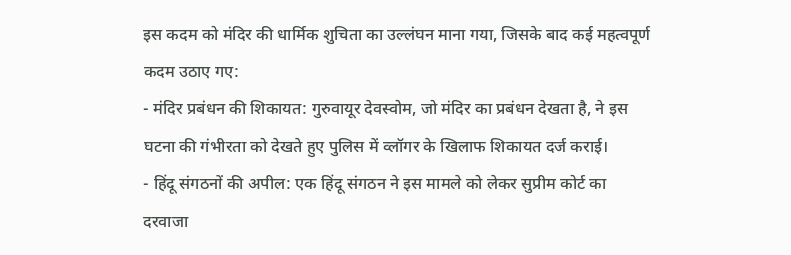इस कदम को मंदिर की धार्मिक शुचिता का उल्लंघन माना गया, जिसके बाद कई महत्वपूर्ण कदम उठाए गए:
- मंदिर प्रबंधन की शिकायत: गुरुवायूर देवस्वोम, जो मंदिर का प्रबंधन देखता है, ने इस घटना की गंभीरता को देखते हुए पुलिस में व्लॉगर के खिलाफ शिकायत दर्ज कराई।
- हिंदू संगठनों की अपील: एक हिंदू संगठन ने इस मामले को लेकर सुप्रीम कोर्ट का दरवाजा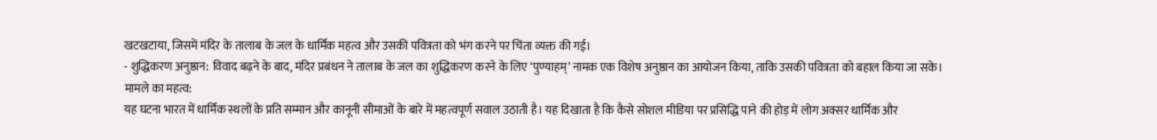खटखटाया, जिसमें मंदिर के तालाब के जल के धार्मिक महत्व और उसकी पवित्रता को भंग करने पर चिंता व्यक्त की गई।
- शुद्धिकरण अनुष्ठान: विवाद बढ़ने के बाद, मंदिर प्रबंधन ने तालाब के जल का शुद्धिकरण करने के लिए ‘पुण्याहम्’ नामक एक विशेष अनुष्ठान का आयोजन किया, ताकि उसकी पवित्रता को बहाल किया जा सके।
मामले का महत्व:
यह घटना भारत में धार्मिक स्थलों के प्रति सम्मान और कानूनी सीमाओं के बारे में महत्वपूर्ण सवाल उठाती है। यह दिखाता है कि कैसे सोशल मीडिया पर प्रसिद्धि पाने की होड़ में लोग अक्सर धार्मिक और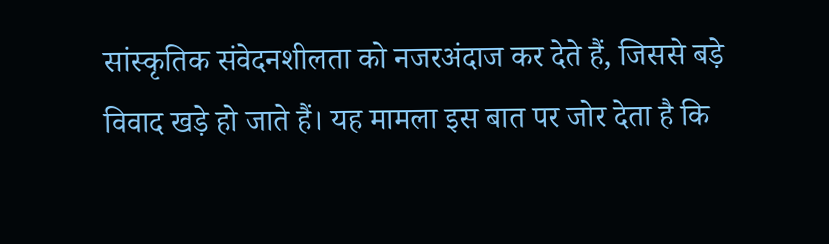सांस्कृतिक संवेदनशीलता को नजरअंदाज कर देते हैं, जिससे बड़े विवाद खड़े हो जाते हैं। यह मामला इस बात पर जोर देता है कि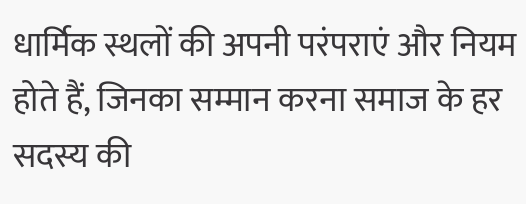धार्मिक स्थलों की अपनी परंपराएं और नियम होते हैं, जिनका सम्मान करना समाज के हर सदस्य की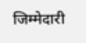जिम्मेदारी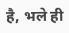है, भले ही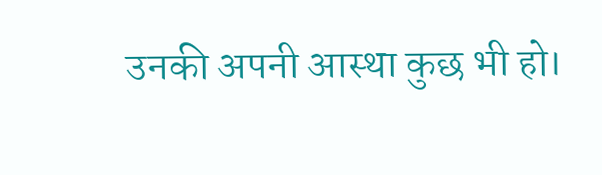उनकी अपनी आस्था कुछ भी हो।